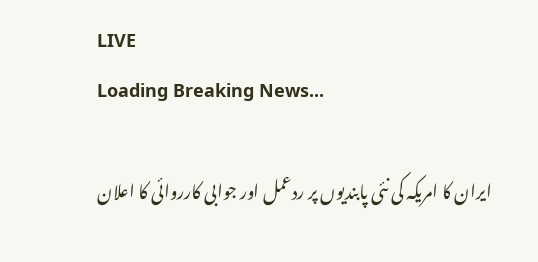LIVE
Loading Breaking News...

ایران کا امریکہ کی نئی پابندیوں پر ردعمل اور جوابی کارروائی کا اعلان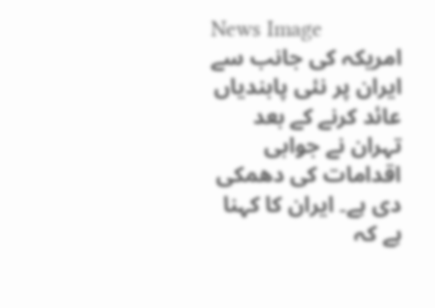News Image
امریکہ کی جانب سے ایران پر نئی پابندیاں عائد کرنے کے بعد تہران نے جوابی اقدامات کی دھمکی دی ہے۔ ایران کا کہنا ہے کہ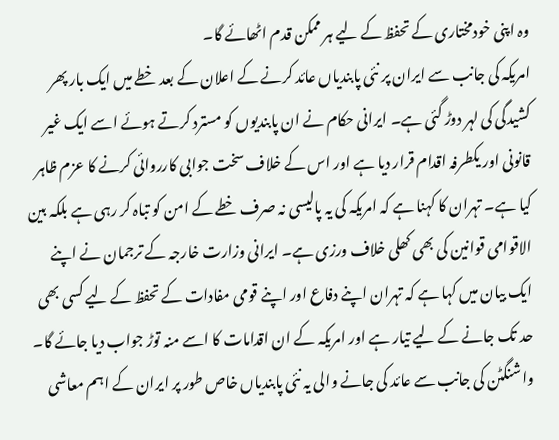وہ اپنی خودمختاری کے تحفظ کے لیے ہر ممکن قدم اٹھائے گا۔
امریکہ کی جانب سے ایران پر نئی پابندیاں عائد کرنے کے اعلان کے بعد خطے میں ایک بار پھر کشیدگی کی لہر دوڑ گئی ہے۔ ایرانی حکام نے ان پابندیوں کو مسترد کرتے ہوئے اسے ایک غیر قانونی اور یکطرفہ اقدام قرار دیا ہے اور اس کے خلاف سخت جوابی کارروائی کرنے کا عزم ظاہر کیا ہے۔ تہران کا کہنا ہے کہ امریکہ کی یہ پالیسی نہ صرف خطے کے امن کو تباہ کر رہی ہے بلکہ بین الاقوامی قوانین کی بھی کھلی خلاف ورزی ہے۔ ایرانی وزارت خارجہ کے ترجمان نے اپنے ایک بیان میں کہا ہے کہ تہران اپنے دفاع اور اپنے قومی مفادات کے تحفظ کے لیے کسی بھی حد تک جانے کے لیے تیار ہے اور امریکہ کے ان اقدامات کا اسے منہ توڑ جواب دیا جائے گا۔ واشنگٹن کی جانب سے عائد کی جانے والی یہ نئی پابندیاں خاص طور پر ایران کے اہم معاشی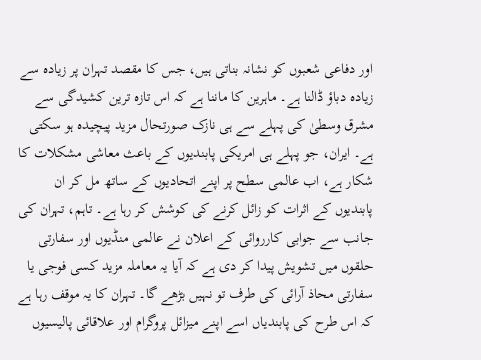اور دفاعی شعبوں کو نشانہ بناتی ہیں، جس کا مقصد تہران پر زیادہ سے زیادہ دباؤ ڈالنا ہے۔ ماہرین کا ماننا ہے کہ اس تازہ ترین کشیدگی سے مشرق وسطیٰ کی پہلے سے ہی نازک صورتحال مزید پیچیدہ ہو سکتی ہے۔ ایران، جو پہلے ہی امریکی پابندیوں کے باعث معاشی مشکلات کا شکار ہے، اب عالمی سطح پر اپنے اتحادیوں کے ساتھ مل کر ان پابندیوں کے اثرات کو زائل کرنے کی کوشش کر رہا ہے۔ تاہم، تہران کی جانب سے جوابی کارروائی کے اعلان نے عالمی منڈیوں اور سفارتی حلقوں میں تشویش پیدا کر دی ہے کہ آیا یہ معاملہ مزید کسی فوجی یا سفارتی محاذ آرائی کی طرف تو نہیں بڑھے گا۔ تہران کا یہ موقف رہا ہے کہ اس طرح کی پابندیاں اسے اپنے میزائل پروگرام اور علاقائی پالیسیوں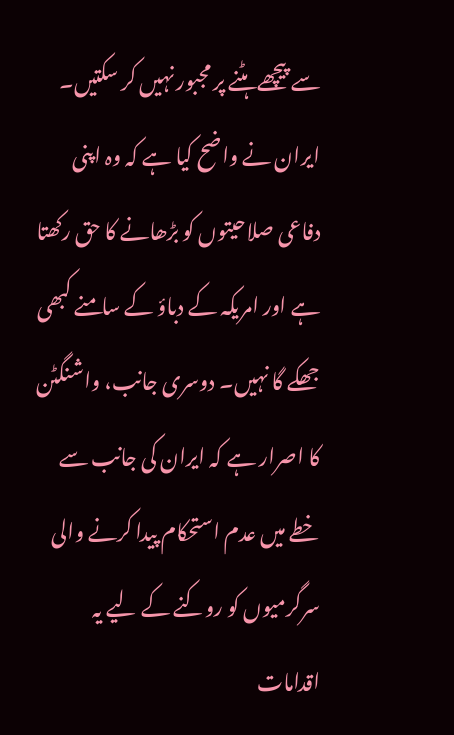سے پیچھے ہٹنے پر مجبور نہیں کر سکتیں۔ ایران نے واضح کیا ہے کہ وہ اپنی دفاعی صلاحیتوں کو بڑھانے کا حق رکھتا ہے اور امریکہ کے دباؤ کے سامنے کبھی جھکے گا نہیں۔ دوسری جانب، واشنگٹن کا اصرار ہے کہ ایران کی جانب سے خطے میں عدم استحکام پیدا کرنے والی سرگرمیوں کو روکنے کے لیے یہ اقدامات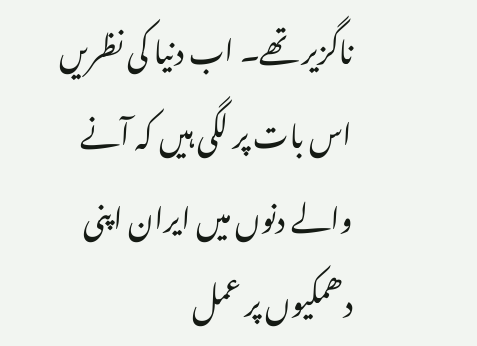ناگزیر تھے۔ اب دنیا کی نظریں اس بات پر لگی ہیں کہ آنے والے دنوں میں ایران اپنی دھمکیوں پر عمل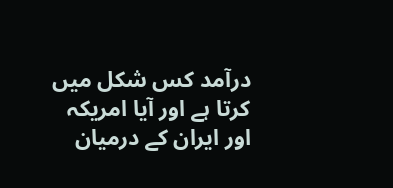درآمد کس شکل میں کرتا ہے اور آیا امریکہ اور ایران کے درمیان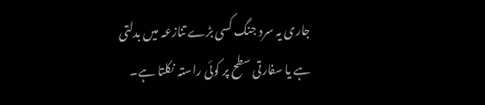جاری یہ سرد جنگ کسی بڑے تنازعہ میں بدلتی ہے یا سفارتی سطح پر کوئی راستہ نکلتا ہے۔